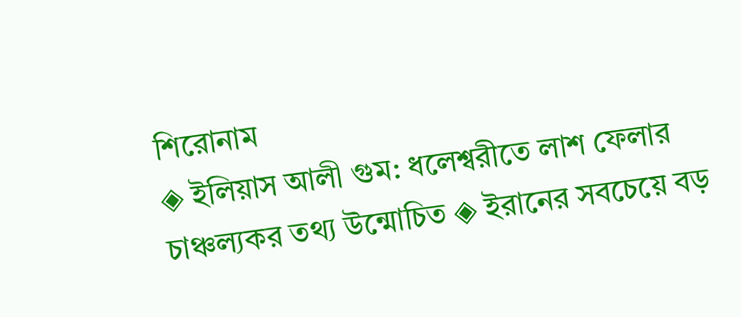শিরোনাম
◈ ইলিয়াস আলী গুম: ধলেশ্বরীতে লাশ ফেলার চাঞ্চল্যকর তথ্য উন্মোচিত ◈ ইরানের সবচেয়ে বড়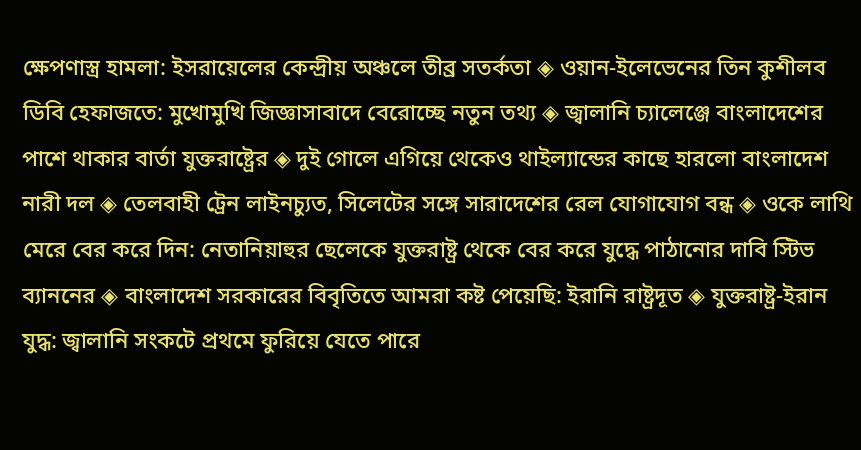ক্ষেপণাস্ত্র হামলা: ইসরায়েলের কেন্দ্রীয় অঞ্চলে তীব্র সতর্কতা ◈ ওয়ান-ইলেভেনের তিন কুশীলব ডিবি হেফাজতে: মুখোমুখি জিজ্ঞাসাবাদে বেরোচ্ছে নতুন তথ্য ◈ জ্বালানি চ্যালেঞ্জে বাংলাদেশের পাশে থাকার বার্তা যুক্তরাষ্ট্রের ◈ দুই গোলে এগিয়ে থেকেও থাইল‌্যা‌ন্ডের কা‌ছে হারলো বাংলাদেশ নারী দল ◈ তেলবাহী ট্রেন লাইনচ্যুত, সিলেটের সঙ্গে সারাদেশের রেল যোগাযোগ বন্ধ ◈ ওকে লাথি মেরে বের করে দিন: নেতানিয়াহুর ছেলেকে যুক্তরাষ্ট্র থেকে বের করে যুদ্ধে পাঠানোর দাবি স্টিভ ব্যাননের ◈ বাংলাদেশ সরকারের বিবৃতিতে আমরা কষ্ট পেয়েছি: ইরানি রাষ্ট্রদূত ◈ যুক্তরাষ্ট্র-ইরান যুদ্ধ: জ্বালানি সংকটে প্রথমে ফুরিয়ে যেতে পারে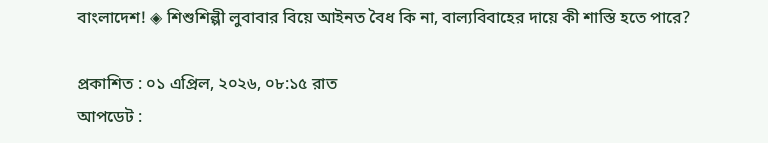বাংলাদেশ! ◈ শিশুশিল্পী লুবাবার বিয়ে আইনত বৈধ কি না, বাল্যবিবাহের দায়ে কী শাস্তি হতে পারে?

প্রকাশিত : ০১ এপ্রিল, ২০২৬, ০৮:১৫ রাত
আপডেট :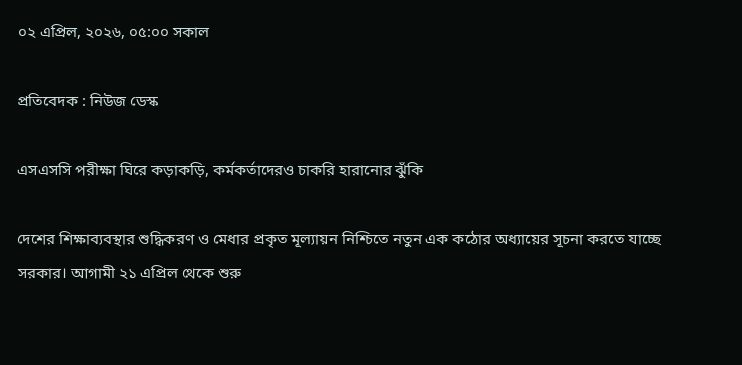০২ এপ্রিল, ২০২৬, ০৫:০০ সকাল

প্রতিবেদক : নিউজ ডেস্ক

এসএসসি পরীক্ষা ঘিরে কড়াকড়ি, কর্মকর্তাদেরও চাকরি হারানোর ঝুঁকি

দেশের শিক্ষাব্যবস্থার শুদ্ধিকরণ ও মেধার প্রকৃত মূল্যায়ন নিশ্চিতে নতুন এক কঠোর অধ্যায়ের সূচনা করতে যাচ্ছে সরকার। আগামী ২১ এপ্রিল থেকে শুরু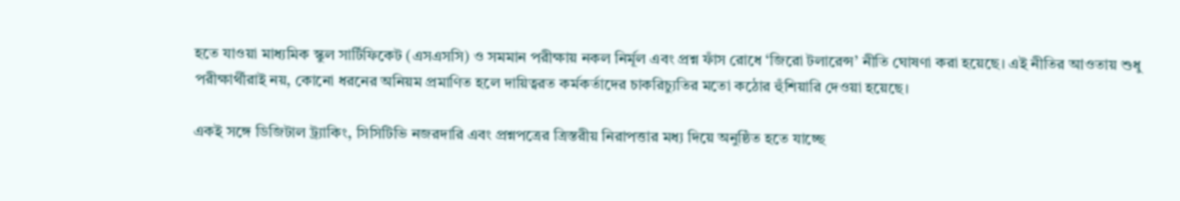হতে যাওয়া মাধ্যমিক স্কুল সার্টিফিকেট (এসএসসি) ও সমমান পরীক্ষায় নকল নির্মূল এবং প্রশ্ন ফাঁস রোধে ‘জিরো টলারেন্স’ নীতি ঘোষণা করা হয়েছে। এই নীতির আওতায় শুধু পরীক্ষার্থীরাই নয়, কোনো ধরনের অনিয়ম প্রমাণিত হলে দায়িত্বরত কর্মকর্তাদের চাকরিচ্যুতির মতো কঠোর হুঁশিয়ারি দেওয়া হয়েছে।

একই সঙ্গে ডিজিটাল ট্র্যাকিং, সিসিটিভি নজরদারি এবং প্রশ্নপত্রের ত্রিস্তরীয় নিরাপত্তার মধ্য দিয়ে অনুষ্ঠিত হতে যাচ্ছে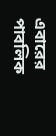এবারের পাবলিক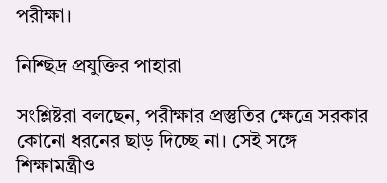পরীক্ষা।

নিশ্ছিদ্র প্রযুক্তির পাহারা

সংশ্লিষ্টরা বলছেন, পরীক্ষার প্রস্তুতির ক্ষেত্রে সরকার কোনো ধরনের ছাড় দিচ্ছে না। সেই সঙ্গে শিক্ষামন্ত্রীও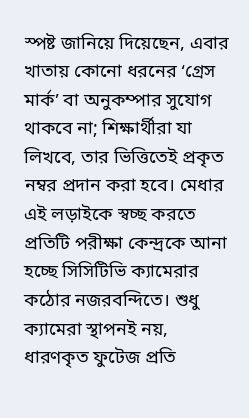স্পষ্ট জানিয়ে দিয়েছেন, এবার খাতায় কোনো ধরনের ‘গ্রেস মার্ক’ বা অনুকম্পার সুযোগ থাকবে না; শিক্ষার্থীরা যা লিখবে, তার ভিত্তিতেই প্রকৃত নম্বর প্রদান করা হবে। মেধার এই লড়াইকে স্বচ্ছ করতে প্রতিটি পরীক্ষা কেন্দ্রকে আনা হচ্ছে সিসিটিভি ক্যামেরার কঠোর নজরবন্দিতে। শুধু ক্যামেরা স্থাপনই নয়, ধারণকৃত ফুটেজ প্রতি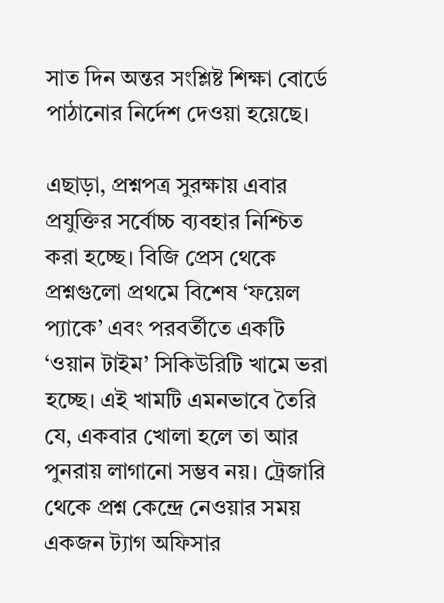সাত দিন অন্তর সংশ্লিষ্ট শিক্ষা বোর্ডে পাঠানোর নির্দেশ দেওয়া হয়েছে।

এছাড়া, প্রশ্নপত্র সুরক্ষায় এবার প্রযুক্তির সর্বোচ্চ ব্যবহার নিশ্চিত করা হচ্ছে। বিজি প্রেস থেকে প্রশ্নগুলো প্রথমে বিশেষ ‘ফয়েল প্যাকে’ এবং পরবর্তীতে একটি ‘ওয়ান টাইম’ সিকিউরিটি খামে ভরা হচ্ছে। এই খামটি এমনভাবে তৈরি যে, একবার খোলা হলে তা আর পুনরায় লাগানো সম্ভব নয়। ট্রেজারি থেকে প্রশ্ন কেন্দ্রে নেওয়ার সময় একজন ট্যাগ অফিসার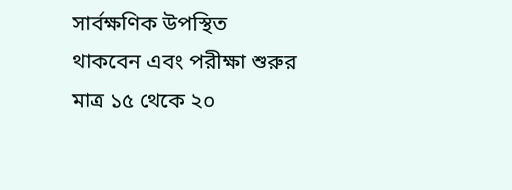সার্বক্ষণিক উপস্থিত থাকবেন এবং পরীক্ষা শুরুর মাত্র ১৫ থেকে ২০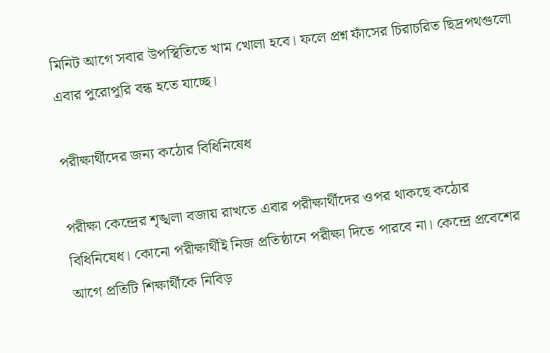মিনিট আগে সবার উপস্থিতিতে খাম খোলা হবে। ফলে প্রশ্ন ফাঁসের চিরাচরিত ছিদ্রপথগুলো এবার পুরোপুরি বন্ধ হতে যাচ্ছে।

পরীক্ষার্থীদের জন্য কঠোর বিধিনিষেধ

পরীক্ষা কেন্দ্রের শৃঙ্খলা বজায় রাখতে এবার পরীক্ষার্থীদের ওপর থাকছে কঠোর বিধিনিষেধ। কোনো পরীক্ষার্থীই নিজ প্রতিষ্ঠানে পরীক্ষা দিতে পারবে না। কেন্দ্রে প্রবেশের আগে প্রতিটি শিক্ষার্থীকে নিবিড়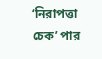‘নিরাপত্তা চেক’ পার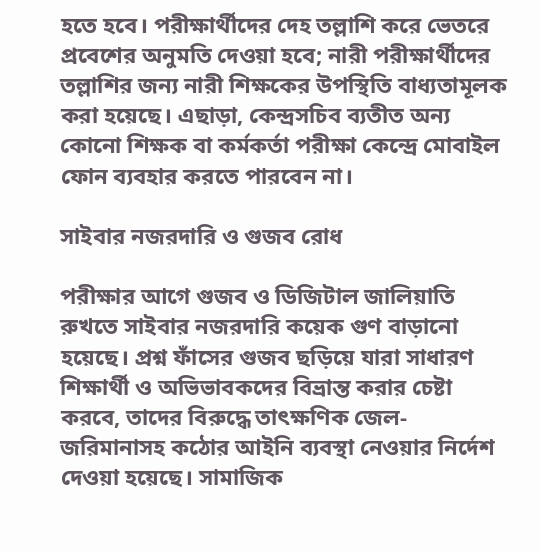হতে হবে। পরীক্ষার্থীদের দেহ তল্লাশি করে ভেতরে প্রবেশের অনুমতি দেওয়া হবে; নারী পরীক্ষার্থীদের তল্লাশির জন্য নারী শিক্ষকের উপস্থিতি বাধ্যতামূলক করা হয়েছে। এছাড়া, কেন্দ্রসচিব ব্যতীত অন্য কোনো শিক্ষক বা কর্মকর্তা পরীক্ষা কেন্দ্রে মোবাইল ফোন ব্যবহার করতে পারবেন না।

সাইবার নজরদারি ও গুজব রোধ

পরীক্ষার আগে গুজব ও ডিজিটাল জালিয়াতি রুখতে সাইবার নজরদারি কয়েক গুণ বাড়ানো হয়েছে। প্রশ্ন ফাঁসের গুজব ছড়িয়ে যারা সাধারণ শিক্ষার্থী ও অভিভাবকদের বিভ্রান্ত করার চেষ্টা করবে, তাদের বিরুদ্ধে তাৎক্ষণিক জেল-জরিমানাসহ কঠোর আইনি ব্যবস্থা নেওয়ার নির্দেশ দেওয়া হয়েছে। সামাজিক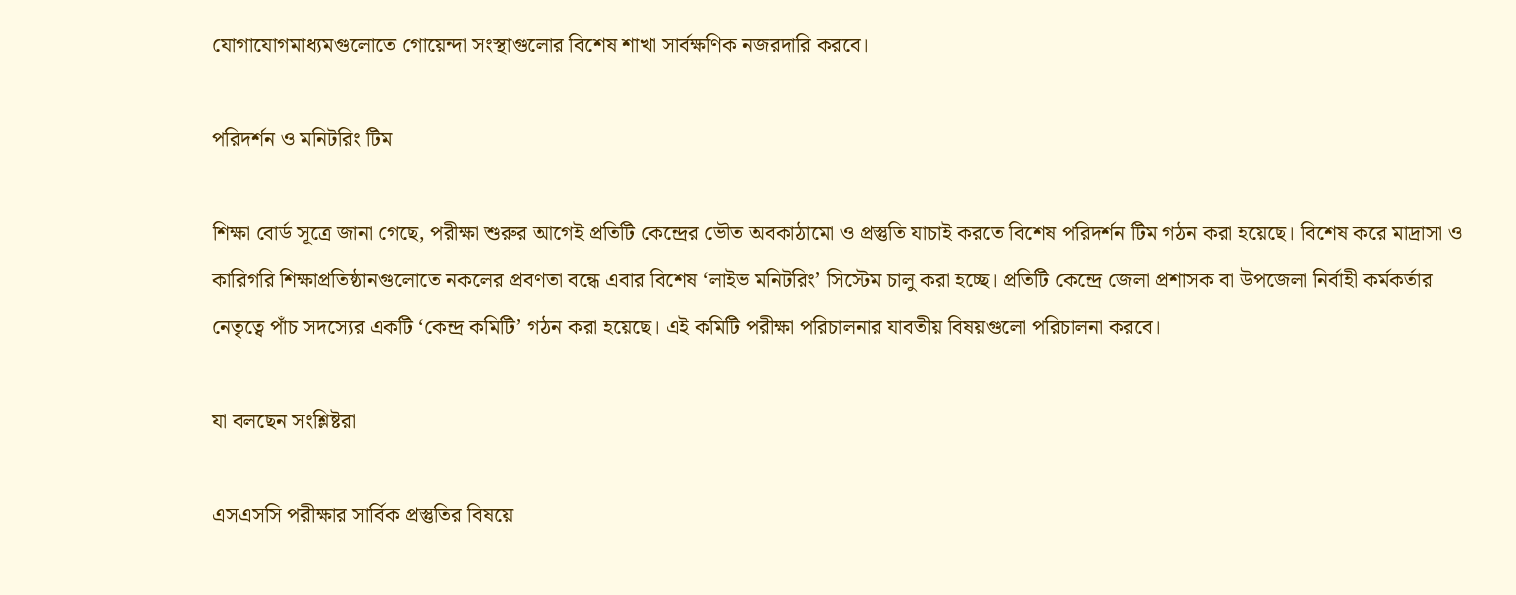যোগাযোগমাধ্যমগুলোতে গোয়েন্দা সংস্থাগুলোর বিশেষ শাখা সার্বক্ষণিক নজরদারি করবে।

পরিদর্শন ও মনিটরিং টিম

শিক্ষা বোর্ড সূত্রে জানা গেছে, পরীক্ষা শুরুর আগেই প্রতিটি কেন্দ্রের ভৌত অবকাঠামো ও প্রস্তুতি যাচাই করতে বিশেষ পরিদর্শন টিম গঠন করা হয়েছে। বিশেষ করে মাদ্রাসা ও কারিগরি শিক্ষাপ্রতিষ্ঠানগুলোতে নকলের প্রবণতা বন্ধে এবার বিশেষ ‘লাইভ মনিটরিং’ সিস্টেম চালু করা হচ্ছে। প্রতিটি কেন্দ্রে জেলা প্রশাসক বা উপজেলা নির্বাহী কর্মকর্তার নেতৃত্বে পাঁচ সদস্যের একটি ‘কেন্দ্র কমিটি’ গঠন করা হয়েছে। এই কমিটি পরীক্ষা পরিচালনার যাবতীয় বিষয়গুলো পরিচালনা করবে।

যা বলছেন সংশ্লিষ্টরা

এসএসসি পরীক্ষার সার্বিক প্রস্তুতির বিষয়ে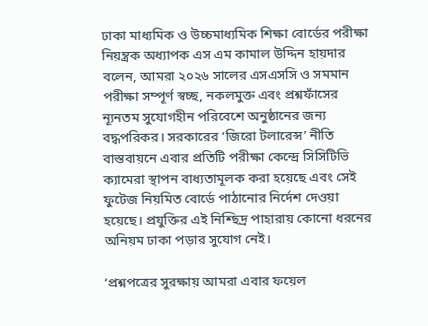ঢাকা মাধ্যমিক ও উচ্চমাধ্যমিক শিক্ষা বোর্ডের পরীক্ষা নিয়ন্ত্রক অধ্যাপক এস এম কামাল উদ্দিন হায়দার বলেন, আমরা ২০২৬ সালের এসএসসি ও সমমান পরীক্ষা সম্পূর্ণ স্বচ্ছ, নকলমুক্ত এবং প্রশ্নফাঁসের ন্যূনতম সুযোগহীন পরিবেশে অনুষ্ঠানের জন্য বদ্ধপরিকর। সরকারের ‘জিরো টলারেন্স’ নীতি বাস্তবায়নে এবার প্রতিটি পরীক্ষা কেন্দ্রে সিসিটিভি ক্যামেরা স্থাপন বাধ্যতামূলক করা হয়েছে এবং সেই ফুটেজ নিয়মিত বোর্ডে পাঠানোর নির্দেশ দেওয়া হয়েছে। প্রযুক্তির এই নিশ্ছিদ্র পাহারায় কোনো ধরনের অনিয়ম ঢাকা পড়ার সুযোগ নেই।

‘প্রশ্নপত্রের সুরক্ষায় আমরা এবার ফয়েল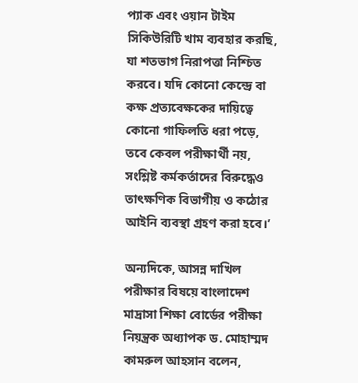প্যাক এবং ওয়ান টাইম সিকিউরিটি খাম ব্যবহার করছি, যা শতভাগ নিরাপত্তা নিশ্চিত করবে। যদি কোনো কেন্দ্রে বা কক্ষ প্রত্যবেক্ষকের দায়িত্বে কোনো গাফিলতি ধরা পড়ে, তবে কেবল পরীক্ষার্থী নয়, সংশ্লিষ্ট কর্মকর্তাদের বিরুদ্ধেও তাৎক্ষণিক বিভাগীয় ও কঠোর আইনি ব্যবস্থা গ্রহণ করা হবে।’

অন্যদিকে, আসন্ন দাখিল পরীক্ষার বিষয়ে বাংলাদেশ মাদ্রাসা শিক্ষা বোর্ডের পরীক্ষা নিয়ন্ত্রক অধ্যাপক ড. মোহাম্মদ কামরুল আহসান বলেন,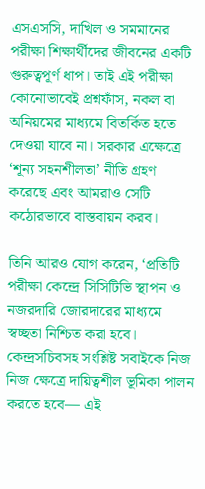এসএসসি, দাখিল ও সমমানের পরীক্ষা শিক্ষার্থীদের জীবনের একটি গুরুত্বপূর্ণ ধাপ। তাই এই পরীক্ষা কোনোভাবেই প্রশ্নফাঁস, নকল বা অনিয়মের মাধ্যমে বিতর্কিত হতে দেওয়া যাবে না। সরকার এক্ষেত্রে ‘শূন্য সহনশীলতা’ নীতি গ্রহণ করেছে এবং আমরাও সেটি কঠোরভাবে বাস্তবায়ন করব।

তিনি আরও যোগ করেন, ‘প্রতিটি পরীক্ষা কেন্দ্রে সিসিটিভি স্থাপন ও নজরদারি জোরদারের মাধ্যমে স্বচ্ছতা নিশ্চিত করা হবে। কেন্দ্রসচিবসহ সংশ্লিষ্ট সবাইকে নিজ নিজ ক্ষেত্রে দায়িত্বশীল ভূমিকা পালন করতে হবে— এই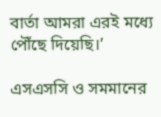বার্তা আমরা এরই মধ্যে পৌঁছে দিয়েছি।’

এসএসসি ও সমমানের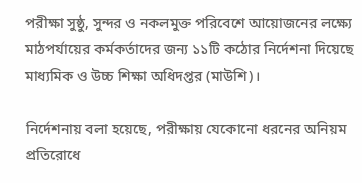পরীক্ষা সুষ্ঠু, সুন্দর ও নকলমুক্ত পরিবেশে আয়োজনের লক্ষ্যে মাঠপর্যায়ের কর্মকর্তাদের জন্য ১১টি কঠোর নির্দেশনা দিয়েছে মাধ্যমিক ও উচ্চ শিক্ষা অধিদপ্তর (মাউশি)।

নির্দেশনায় বলা হয়েছে, পরীক্ষায় যেকোনো ধরনের অনিয়ম প্রতিরোধে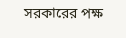সরকারের পক্ষ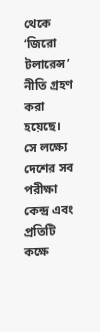থেকে ‘জিরো টলারেন্স’ নীতি গ্রহণ করা হয়েছে। সে লক্ষ্যে দেশের সব পরীক্ষা কেন্দ্র এবং প্রতিটি কক্ষে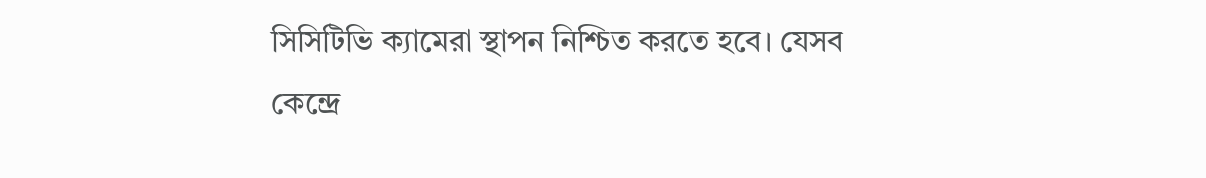সিসিটিভি ক্যামেরা স্থাপন নিশ্চিত করতে হবে। যেসব কেন্দ্রে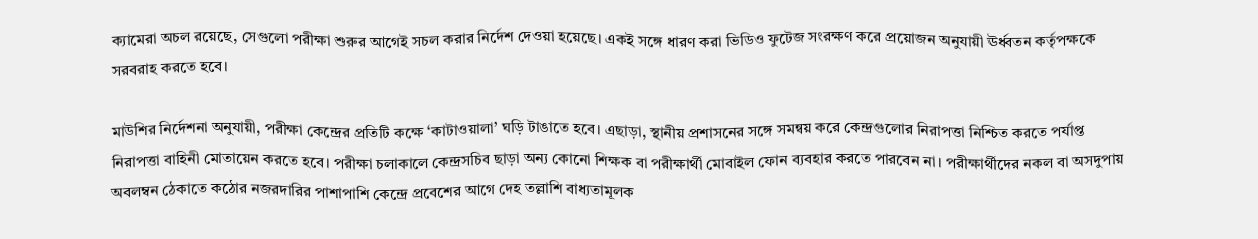ক্যামেরা অচল রয়েছে, সেগুলো পরীক্ষা শুরুর আগেই সচল করার নির্দেশ দেওয়া হয়েছে। একই সঙ্গে ধারণ করা ভিডিও ফুটেজ সংরক্ষণ করে প্রয়োজন অনুযায়ী ঊর্ধ্বতন কর্তৃপক্ষকে সরবরাহ করতে হবে।

মাউশির নির্দেশনা অনুযায়ী, পরীক্ষা কেন্দ্রের প্রতিটি কক্ষে ‘কাটাওয়ালা’ ঘড়ি টাঙাতে হবে। এছাড়া, স্থানীয় প্রশাসনের সঙ্গে সমন্বয় করে কেন্দ্রগুলোর নিরাপত্তা নিশ্চিত করতে পর্যাপ্ত নিরাপত্তা বাহিনী মোতায়েন করতে হবে। পরীক্ষা চলাকালে কেন্দ্রসচিব ছাড়া অন্য কোনো শিক্ষক বা পরীক্ষার্থী মোবাইল ফোন ব্যবহার করতে পারবেন না। পরীক্ষার্থীদের নকল বা অসদুপায় অবলম্বন ঠেকাতে কঠোর নজরদারির পাশাপাশি কেন্দ্রে প্রবেশের আগে দেহ তল্লাশি বাধ্যতামূলক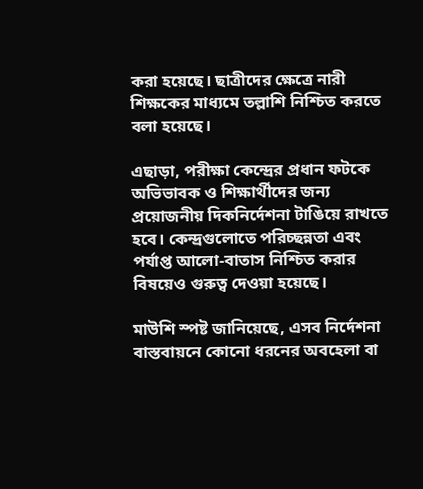করা হয়েছে। ছাত্রীদের ক্ষেত্রে নারী শিক্ষকের মাধ্যমে তল্লাশি নিশ্চিত করতে বলা হয়েছে।

এছাড়া, পরীক্ষা কেন্দ্রের প্রধান ফটকে অভিভাবক ও শিক্ষার্থীদের জন্য প্রয়োজনীয় দিকনির্দেশনা টাঙিয়ে রাখতে হবে। কেন্দ্রগুলোতে পরিচ্ছন্নতা এবং পর্যাপ্ত আলো-বাতাস নিশ্চিত করার বিষয়েও গুরুত্ব দেওয়া হয়েছে।

মাউশি স্পষ্ট জানিয়েছে, এসব নির্দেশনা বাস্তবায়নে কোনো ধরনের অবহেলা বা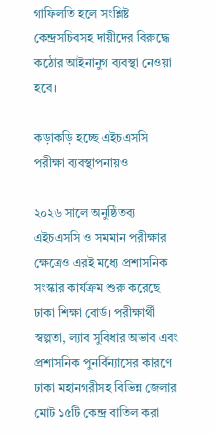গাফিলতি হলে সংশ্লিষ্ট কেন্দ্রসচিবসহ দায়ীদের বিরুদ্ধে কঠোর আইনানুগ ব্যবস্থা নেওয়া হবে।

কড়াকড়ি হচ্ছে এইচএসসি পরীক্ষা ব্যবস্থাপনায়ও

২০২৬ সালে অনুষ্ঠিতব্য এইচএসসি ও সমমান পরীক্ষার ক্ষেত্রেও এরই মধ্যে প্রশাসনিক সংস্কার কার্যক্রম শুরু করেছে ঢাকা শিক্ষা বোর্ড। পরীক্ষার্থী স্বল্পতা, ল্যাব সুবিধার অভাব এবং প্রশাসনিক পুনর্বিন্যাসের কারণে ঢাকা মহানগরীসহ বিভিন্ন জেলার মোট ১৫টি কেন্দ্র বাতিল করা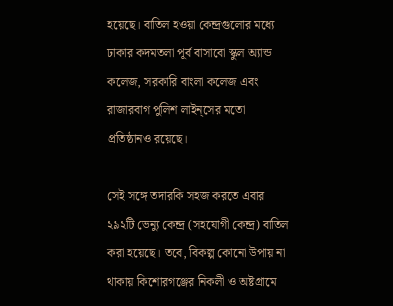হয়েছে। বাতিল হওয়া কেন্দ্রগুলোর মধ্যে ঢাকার কদমতলা পূর্ব বাসাবো স্কুল অ্যান্ড কলেজ, সরকারি বাংলা কলেজ এবং রাজারবাগ পুলিশ লাইন্‌সের মতো প্রতিষ্ঠানও রয়েছে।

সেই সঙ্গে তদারকি সহজ করতে এবার ২৯২টি ভেন্যু কেন্দ্র (সহযোগী কেন্দ্র) বাতিল করা হয়েছে। তবে, বিকল্প কোনো উপায় না থাকায় কিশোরগঞ্জের নিকলী ও অষ্টগ্রামে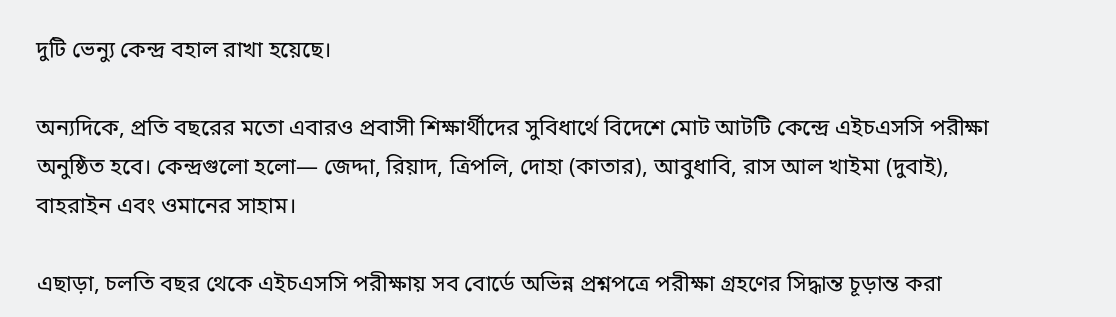দুটি ভেন্যু কেন্দ্র বহাল রাখা হয়েছে।

অন্যদিকে, প্রতি বছরের মতো এবারও প্রবাসী শিক্ষার্থীদের সুবিধার্থে বিদেশে মোট আটটি কেন্দ্রে এইচএসসি পরীক্ষা অনুষ্ঠিত হবে। কেন্দ্রগুলো হলো— জেদ্দা, রিয়াদ, ত্রিপলি, দোহা (কাতার), আবুধাবি, রাস আল খাইমা (দুবাই), বাহরাইন এবং ওমানের সাহাম।

এছাড়া, চলতি বছর থেকে এইচএসসি পরীক্ষায় সব বোর্ডে অভিন্ন প্রশ্নপত্রে পরীক্ষা গ্রহণের সিদ্ধান্ত চূড়ান্ত করা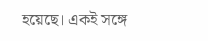হয়েছে। একই সঙ্গে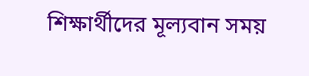শিক্ষার্থীদের মূল্যবান সময়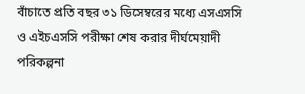বাঁচাতে প্রতি বছর ৩১ ডিসেম্বরের মধ্যে এসএসসি ও এইচএসসি পরীক্ষা শেষ করার দীর্ঘমেয়াদী পরিকল্পনা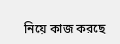নিয়ে কাজ করছে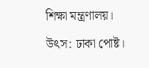শিক্ষা মন্ত্রণালয়। উৎস: ঢাকা পোষ্ট।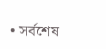• সর্বশেষ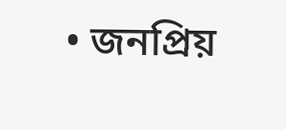• জনপ্রিয়